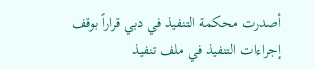أصدرت محكمة التنفيذ في دبي قراراً بوقف إجراءات التنفيذ في ملف تنفيذ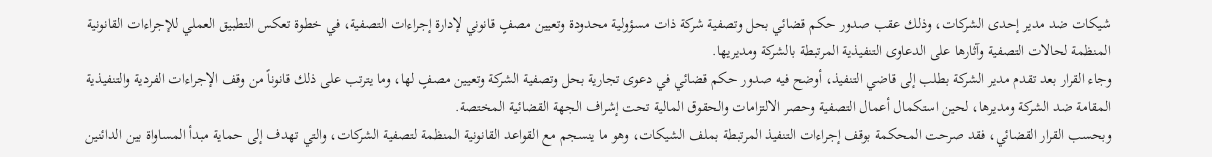شيكات ضد مدير إحدى الشركات، وذلك عقب صدور حكم قضائي بحل وتصفية شركة ذات مسؤولية محدودة وتعيين مصفٍ قانوني لإدارة إجراءات التصفية، في خطوة تعكس التطبيق العملي للإجراءات القانونية المنظمة لحالات التصفية وآثارها على الدعاوى التنفيذية المرتبطة بالشركة ومديريها.
وجاء القرار بعد تقدم مدير الشركة بطلب إلى قاضي التنفيذ، أوضح فيه صدور حكم قضائي في دعوى تجارية بحل وتصفية الشركة وتعيين مصفٍ لها، وما يترتب على ذلك قانوناً من وقف الإجراءات الفردية والتنفيذية المقامة ضد الشركة ومديرها، لحين استكمال أعمال التصفية وحصر الالتزامات والحقوق المالية تحت إشراف الجهة القضائية المختصة.
وبحسب القرار القضائي، فقد صرحت المحكمة بوقف إجراءات التنفيذ المرتبطة بملف الشيكات، وهو ما ينسجم مع القواعد القانونية المنظمة لتصفية الشركات، والتي تهدف إلى حماية مبدأ المساواة بين الدائنين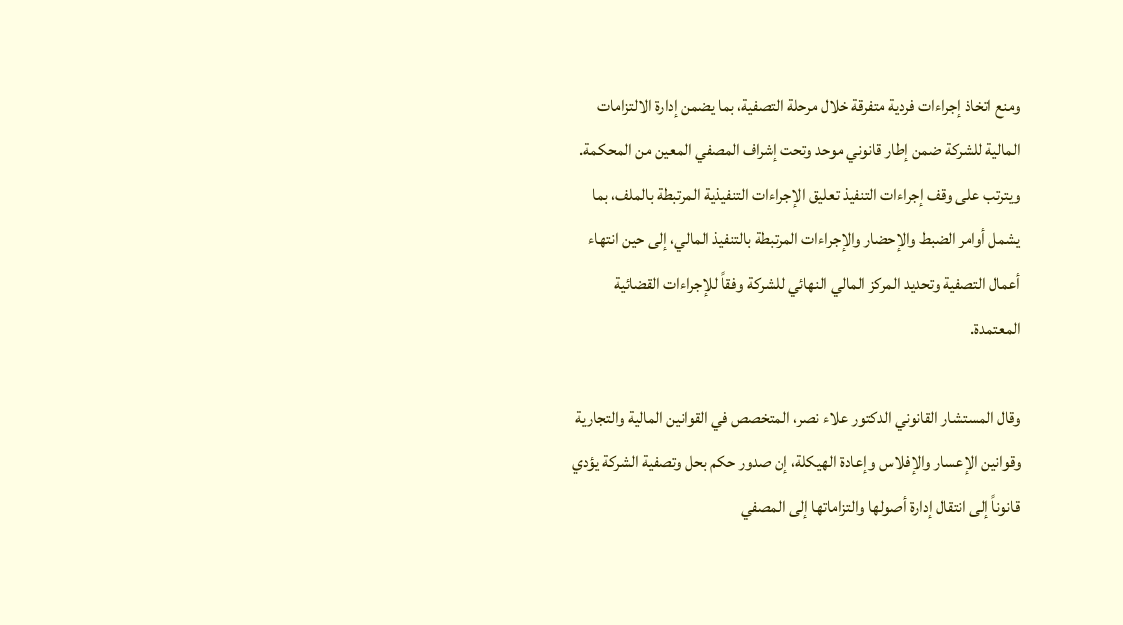ومنع اتخاذ إجراءات فردية متفرقة خلال مرحلة التصفية، بما يضمن إدارة الالتزامات المالية للشركة ضمن إطار قانوني موحد وتحت إشراف المصفي المعين من المحكمة.
ويترتب على وقف إجراءات التنفيذ تعليق الإجراءات التنفيذية المرتبطة بالملف، بما يشمل أوامر الضبط والإحضار والإجراءات المرتبطة بالتنفيذ المالي، إلى حين انتهاء أعمال التصفية وتحديد المركز المالي النهائي للشركة وفقاً للإجراءات القضائية المعتمدة.

وقال المستشار القانوني الدكتور علاء نصر، المتخصص في القوانين المالية والتجارية وقوانين الإعسار والإفلاس وإعادة الهيكلة، إن صدور حكم بحل وتصفية الشركة يؤدي قانوناً إلى انتقال إدارة أصولها والتزاماتها إلى المصفي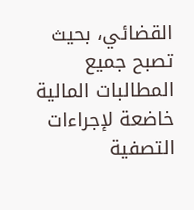القضائي، بحيث تصبح جميع المطالبات المالية خاضعة لإجراءات التصفية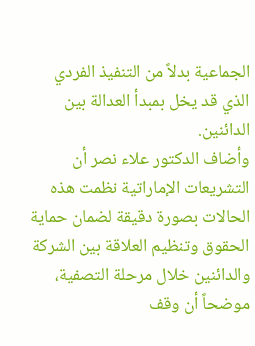الجماعية بدلاً من التنفيذ الفردي الذي قد يخل بمبدأ العدالة بين الدائنين.
وأضاف الدكتور علاء نصر أن التشريعات الإماراتية نظمت هذه الحالات بصورة دقيقة لضمان حماية الحقوق وتنظيم العلاقة بين الشركة والدائنين خلال مرحلة التصفية، موضحاً أن وقف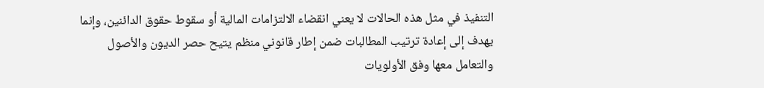التنفيذ في مثل هذه الحالات لا يعني انقضاء الالتزامات المالية أو سقوط حقوق الدائنين، وإنما يهدف إلى إعادة ترتيب المطالبات ضمن إطار قانوني منظم يتيح حصر الديون والأصول والتعامل معها وفق الأولويات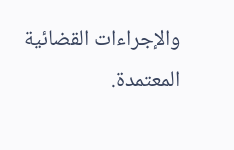والإجراءات القضائية المعتمدة.